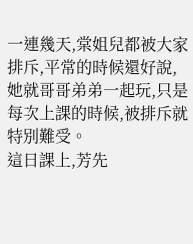一連幾天,棠姐兒都被大家排斥,平常的時候還好說,她就哥哥弟弟一起玩,只是每次上課的時候,被排斥就特別難受。
這日課上,芳先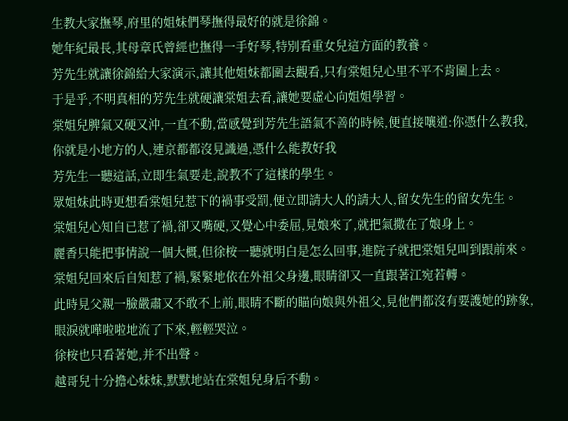生教大家撫琴,府里的姐妹們琴撫得最好的就是徐錦。
她年紀最長,其母章氏曾經也撫得一手好琴,特別看重女兒這方面的教養。
芳先生就讓徐錦給大家演示,讓其他姐妹都圍去觀看,只有棠姐兒心里不平不肯圍上去。
于是乎,不明真相的芳先生就硬讓棠姐去看,讓她要虛心向姐姐學習。
棠姐兒脾氣又硬又沖,一直不動,當感覺到芳先生語氣不善的時候,便直接嚷道:你憑什么教我,你就是小地方的人,連京都都沒見識過,憑什么能教好我
芳先生一聽這話,立即生氣要走,說教不了這樣的學生。
眾姐妹此時更想看棠姐兒惹下的禍事受罰,便立即請大人的請大人,留女先生的留女先生。
棠姐兒心知自已惹了禍,卻又嘴硬,又覺心中委屈,見娘來了,就把氣撒在了娘身上。
麗香只能把事情說一個大概,但徐桉一聽就明白是怎么回事,進院子就把棠姐兒叫到跟前來。
棠姐兒回來后自知惹了禍,緊緊地依在外祖父身邊,眼睛卻又一直跟著江宛若轉。
此時見父親一臉嚴肅又不敢不上前,眼睛不斷的瞄向娘與外祖父,見他們都沒有要護她的跡象,眼淚就嘩啦啦地流了下來,輕輕哭泣。
徐桉也只看著她,并不出聲。
越哥兒十分擔心妹妹,默默地站在棠姐兒身后不動。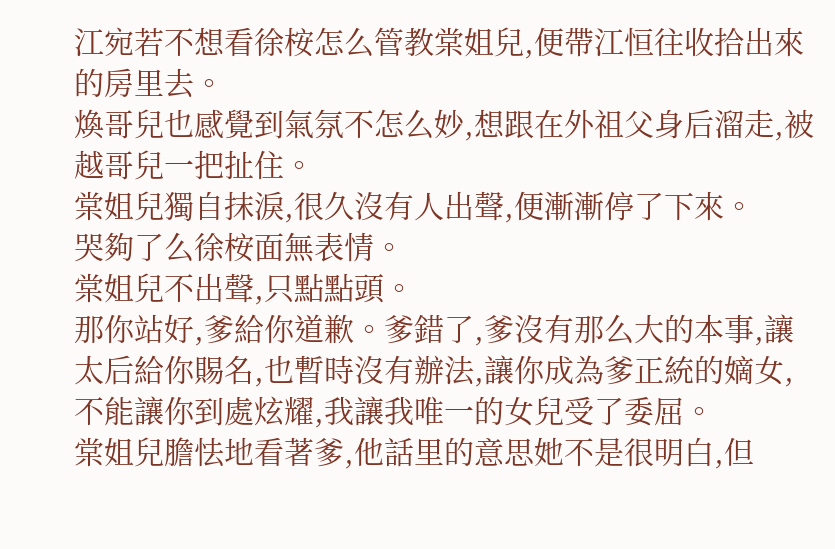江宛若不想看徐桉怎么管教棠姐兒,便帶江恒往收拾出來的房里去。
煥哥兒也感覺到氣氛不怎么妙,想跟在外祖父身后溜走,被越哥兒一把扯住。
棠姐兒獨自抹淚,很久沒有人出聲,便漸漸停了下來。
哭夠了么徐桉面無表情。
棠姐兒不出聲,只點點頭。
那你站好,爹給你道歉。爹錯了,爹沒有那么大的本事,讓太后給你賜名,也暫時沒有辦法,讓你成為爹正統的嫡女,不能讓你到處炫耀,我讓我唯一的女兒受了委屈。
棠姐兒膽怯地看著爹,他話里的意思她不是很明白,但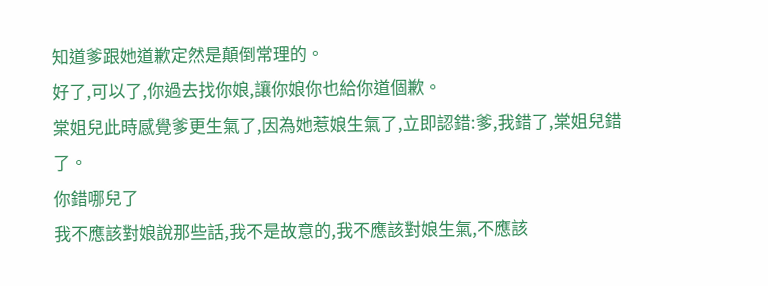知道爹跟她道歉定然是顛倒常理的。
好了,可以了,你過去找你娘,讓你娘你也給你道個歉。
棠姐兒此時感覺爹更生氣了,因為她惹娘生氣了,立即認錯:爹,我錯了,棠姐兒錯了。
你錯哪兒了
我不應該對娘說那些話,我不是故意的,我不應該對娘生氣,不應該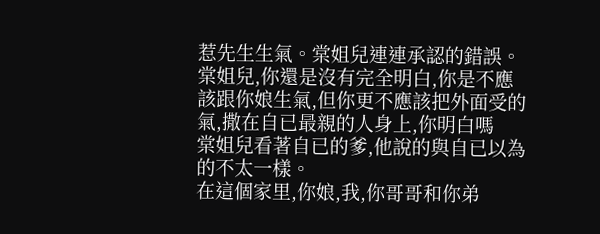惹先生生氣。棠姐兒連連承認的錯誤。
棠姐兒,你還是沒有完全明白,你是不應該跟你娘生氣,但你更不應該把外面受的氣,撒在自已最親的人身上,你明白嗎
棠姐兒看著自已的爹,他說的與自已以為的不太一樣。
在這個家里,你娘,我,你哥哥和你弟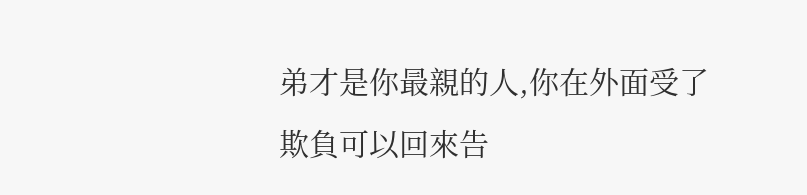弟才是你最親的人,你在外面受了欺負可以回來告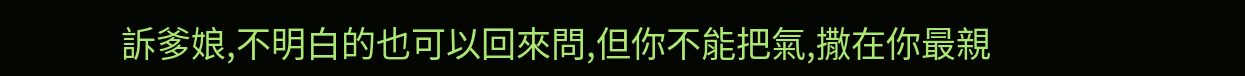訴爹娘,不明白的也可以回來問,但你不能把氣,撒在你最親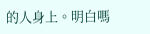的人身上。明白嗎